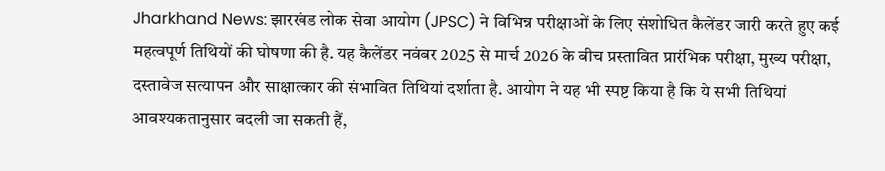Jharkhand News: झारखंड लोक सेवा आयोग (JPSC) ने विभिन्न परीक्षाओं के लिए संशोधित कैलेंडर जारी करते हुए कई महत्वपूर्ण तिथियों की घोषणा की है. यह कैलेंडर नवंबर 2025 से मार्च 2026 के बीच प्रस्तावित प्रारंभिक परीक्षा, मुख्य परीक्षा, दस्तावेज सत्यापन और साक्षात्कार की संभावित तिथियां दर्शाता है. आयोग ने यह भी स्पष्ट किया है कि ये सभी तिथियां आवश्यकतानुसार बदली जा सकती हैं,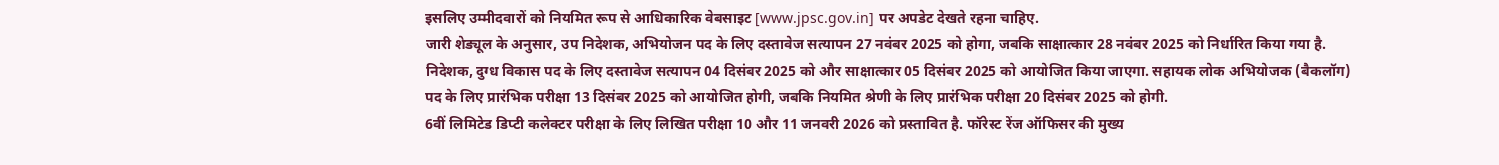इसलिए उम्मीदवारों को नियमित रूप से आधिकारिक वेबसाइट [www.jpsc.gov.in] पर अपडेट देखते रहना चाहिए.
जारी शेड्यूल के अनुसार, उप निदेशक, अभियोजन पद के लिए दस्तावेज सत्यापन 27 नवंबर 2025 को होगा, जबकि साक्षात्कार 28 नवंबर 2025 को निर्धारित किया गया है. निदेशक, दुग्ध विकास पद के लिए दस्तावेज सत्यापन 04 दिसंबर 2025 को और साक्षात्कार 05 दिसंबर 2025 को आयोजित किया जाएगा. सहायक लोक अभियोजक (बैकलॉग) पद के लिए प्रारंभिक परीक्षा 13 दिसंबर 2025 को आयोजित होगी, जबकि नियमित श्रेणी के लिए प्रारंभिक परीक्षा 20 दिसंबर 2025 को होगी.
6वीं लिमिटेड डिप्टी कलेक्टर परीक्षा के लिए लिखित परीक्षा 10 और 11 जनवरी 2026 को प्रस्तावित है. फॉरेस्ट रेंज ऑफिसर की मुख्य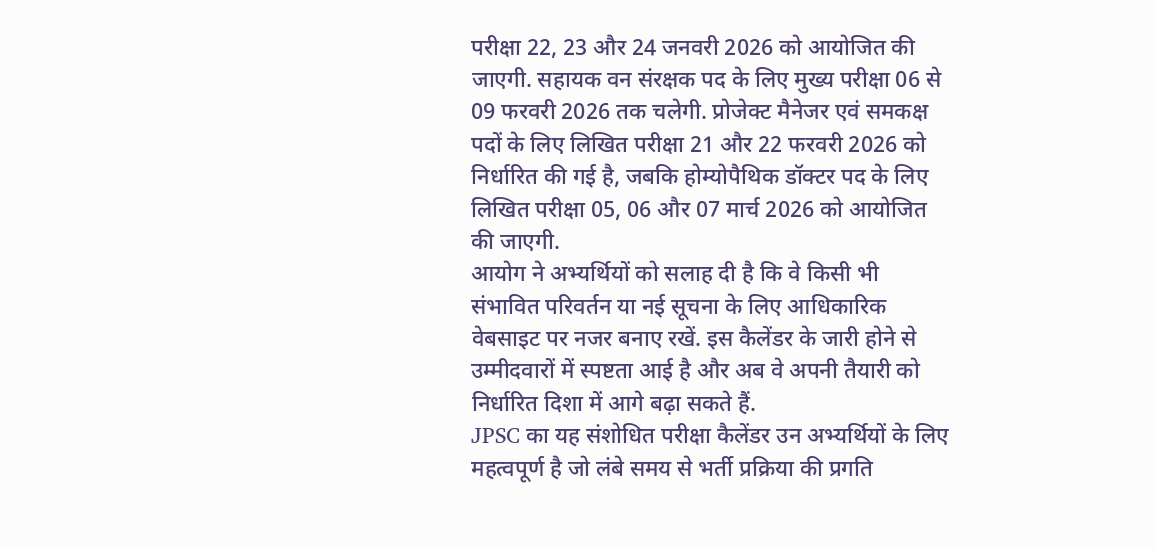परीक्षा 22, 23 और 24 जनवरी 2026 को आयोजित की जाएगी. सहायक वन संरक्षक पद के लिए मुख्य परीक्षा 06 से 09 फरवरी 2026 तक चलेगी. प्रोजेक्ट मैनेजर एवं समकक्ष पदों के लिए लिखित परीक्षा 21 और 22 फरवरी 2026 को निर्धारित की गई है, जबकि होम्योपैथिक डॉक्टर पद के लिए लिखित परीक्षा 05, 06 और 07 मार्च 2026 को आयोजित की जाएगी.
आयोग ने अभ्यर्थियों को सलाह दी है कि वे किसी भी संभावित परिवर्तन या नई सूचना के लिए आधिकारिक वेबसाइट पर नजर बनाए रखें. इस कैलेंडर के जारी होने से उम्मीदवारों में स्पष्टता आई है और अब वे अपनी तैयारी को निर्धारित दिशा में आगे बढ़ा सकते हैं.
JPSC का यह संशोधित परीक्षा कैलेंडर उन अभ्यर्थियों के लिए महत्वपूर्ण है जो लंबे समय से भर्ती प्रक्रिया की प्रगति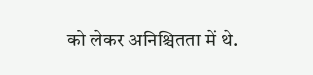को लेकर अनिश्चितता में थे.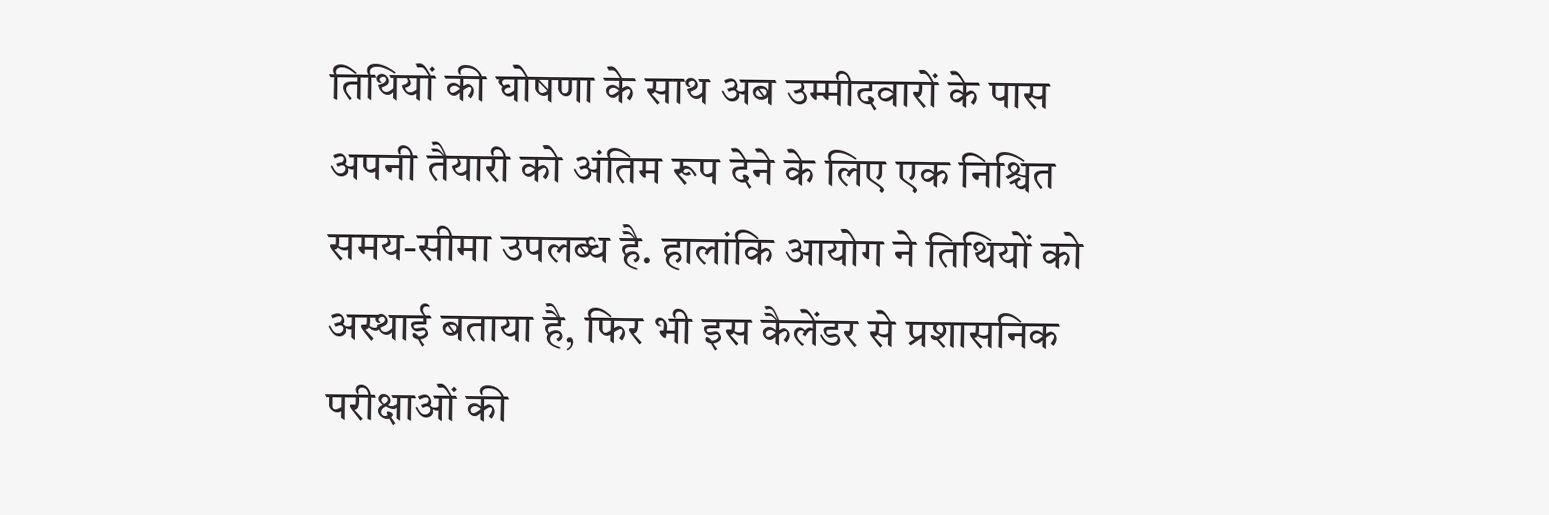तिथियों की घोषणा के साथ अब उम्मीदवारों के पास अपनी तैयारी को अंतिम रूप देने के लिए एक निश्चित समय-सीमा उपलब्ध है. हालांकि आयोग ने तिथियों को अस्थाई बताया है, फिर भी इस कैलेंडर से प्रशासनिक परीक्षाओं की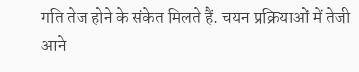गति तेज होने के संकेत मिलते हैं. चयन प्रक्रियाओं में तेजी आने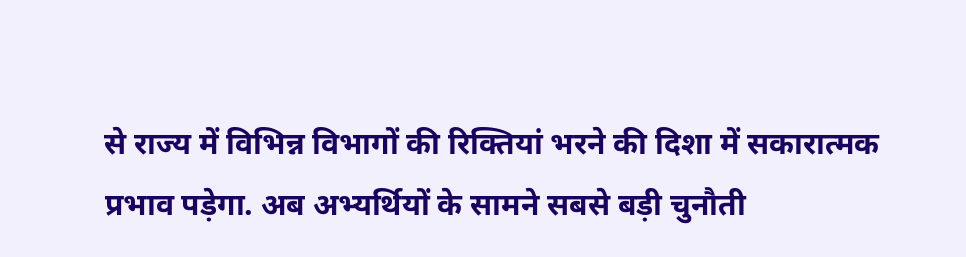से राज्य में विभिन्न विभागों की रिक्तियां भरने की दिशा में सकारात्मक प्रभाव पड़ेगा. अब अभ्यर्थियों के सामने सबसे बड़ी चुनौती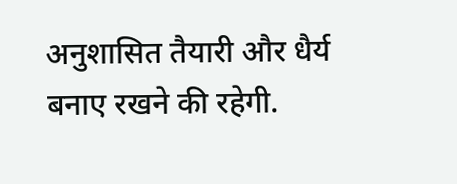अनुशासित तैयारी और धैर्य बनाए रखने की रहेगी.